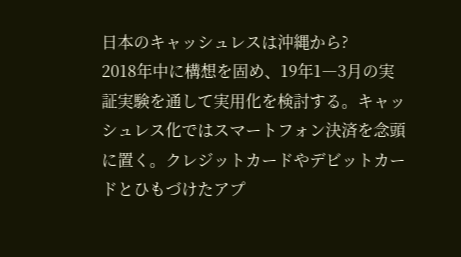日本のキャッシュレスは沖縄から?
2018年中に構想を固め、19年1―3月の実証実験を通して実用化を検討する。キャッシュレス化ではスマートフォン決済を念頭に置く。クレジットカードやデビットカードとひもづけたアプ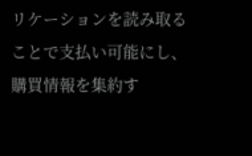リケーションを読み取ることで支払い可能にし、購買情報を集約す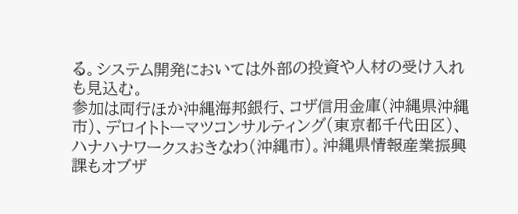る。システム開発においては外部の投資や人材の受け入れも見込む。
参加は両行ほか沖縄海邦銀行、コザ信用金庫(沖縄県沖縄市)、デロイトトーマツコンサルティング(東京都千代田区)、ハナハナワークスおきなわ(沖縄市)。沖縄県情報産業振興課もオブザ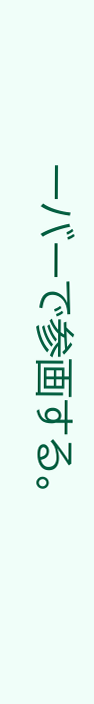ーバーで参画する。